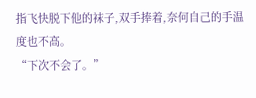指飞快脱下他的袜子,双手捧着,奈何自己的手温度也不高。
“下次不会了。”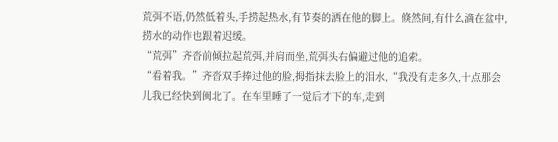荒弭不语,仍然低着头,手捞起热水,有节奏的洒在他的脚上。倏然间,有什么滴在盆中,捞水的动作也跟着迟缓。
“荒弭”齐沓前倾拉起荒弭,并肩而坐,荒弭头右偏避过他的追索。
“看着我。”齐沓双手捧过他的脸,拇指抹去脸上的泪水,“我没有走多久,十点那会儿我已经快到闽北了。在车里睡了一觉后才下的车,走到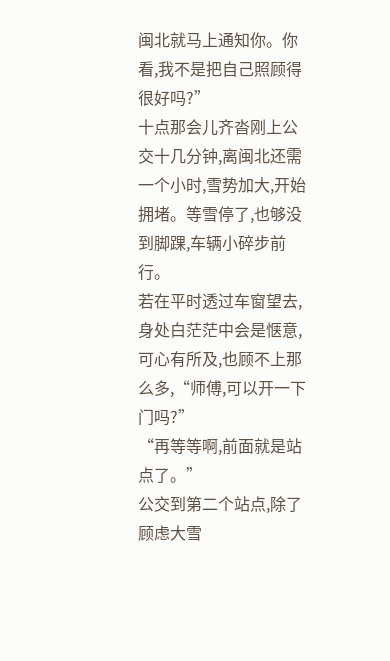闽北就马上通知你。你看,我不是把自己照顾得很好吗?”
十点那会儿齐沓刚上公交十几分钟,离闽北还需一个小时,雪势加大,开始拥堵。等雪停了,也够没到脚踝,车辆小碎步前行。
若在平时透过车窗望去,身处白茫茫中会是惬意,可心有所及,也顾不上那么多,“师傅,可以开一下门吗?”
“再等等啊,前面就是站点了。”
公交到第二个站点,除了顾虑大雪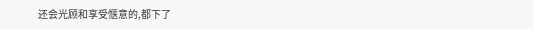还会光顾和享受惬意的,都下了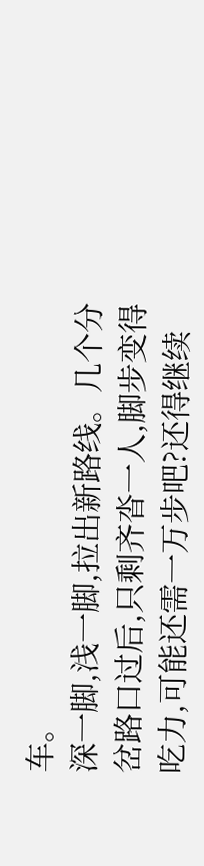车。
深一脚,浅一脚,拉出新路线。几个分岔路口过后,只剩齐沓一人,脚步变得吃力,可能还需一万步吧?还得继续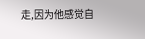走,因为他感觉自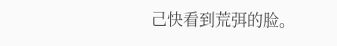己快看到荒弭的脸。